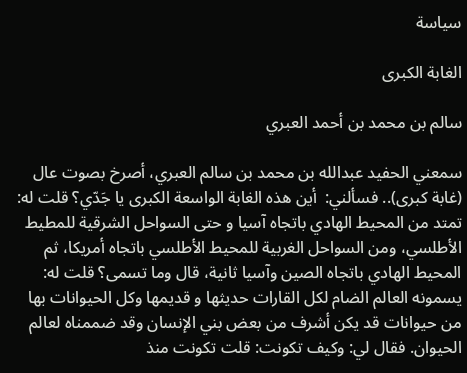سياسة

الغابة الكبرى

سالم بن محمد بن أحمد العبري

سمعني الحفيد عبدالله بن محمد بن سالم العبري، أصرخ بصوت عال (غابة كبرى).. فسألني:  أين هذه الغابة الواسعة الكبرى يا جَدّي؟ قلت له: تمتد من المحيط الهادي باتجاه آسيا و حتى السواحل الشرقية للمطيط الأطلسي، ومن السواحل الغربية للمحيط الأطلسي باتجاه أمريكا، ثم المحيط الهادي باتجاه الصين وآسيا ثانية، قال وما تسمى؟ قلت له: يسمونه العالم الضام لكل القارات حديثها و قديمها وكل الحيوانات بها من حيوانات قد يكن أشرف من بعض بني الإنسان وقد ضممناه لعالم الحيوان. فقال لي: وكيف تكونت: قلت تكونت منذ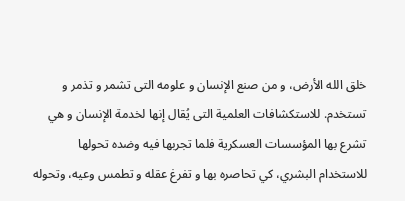خلق الله الأرض، و من صنع الإنسان و علومه التى تشمر و تذمر و تستخدم. للاستكشافات العلمية التى يُقال إنها لخدمة الإنسان و هي تشرع بها المؤسسات العسكرية فلما تجربها فيه وضده تحولها للاستخدام البشري، كي تحاصره بها و تفرغ عقله و تطمس وعيه، وتحوله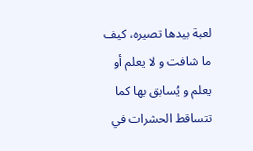لعبة بيدها تصيره، كيف ما شافت و لا يعلم أو يعلم و يُسابق بها كما تتساقط الحشرات في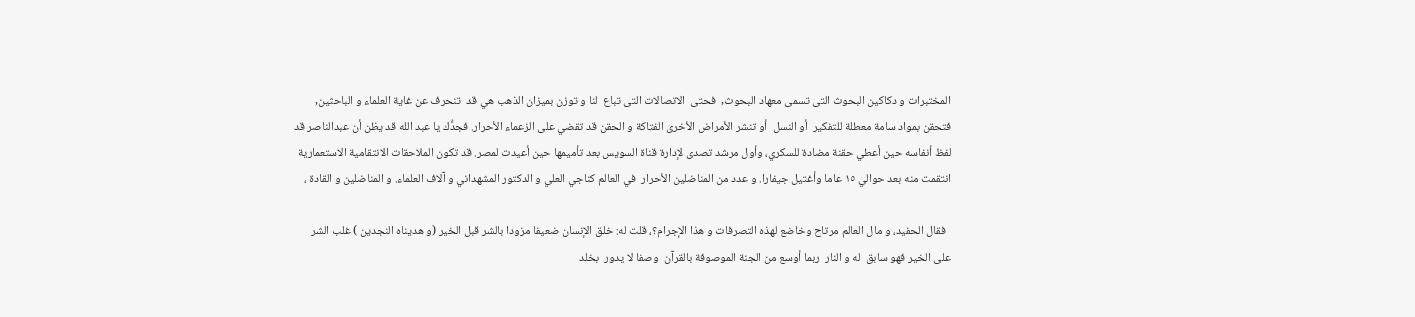المختبرات و دكاكين البحوث التى تسمى معهاد البحوث,  فحتى  الاتصالات التى تباع  لنا و توزن بميزان الذهب هي قد  تنحرف عن غاية العلماء و الباحثين, فتحقن بمواد سامة معطلة للتفكير  أو النسل  أو تنشر الأمراض الأخرى الفتاكة و الحقن قد تقضي على الزعماء الأحرار. فجدُّك يا عبد الله قد يظن أن عبدالناصر قد لفظ أنفاسه حين أعطي حقنة مضادة للسكري، وأول مرشد تصدى لإدارة قناة السويس بعد تأميمها حين أعيدت لمصر. قد تكون الملاحقات الانتقامية الاستعمارية انتقمت منه بعد حوالي ١٥ عاما وأغتيل جيفارا. و عدد من المناضلين الأحرار  في العالم كناجي العلي و الدكتور المشهداني و آلاف العلماء. و المناضلين و القادة ،

  فقال الحفيد، و مال العالم مرتاح وخاضع لهذه التصرفات و هذا الإجرام؟، قلت له: خلق الإنسان ضعيفا مزودا بالشر قبل الخير (و هديناه النجدين ) غلب الشر على الخير فهو سابق  له و النار  ربما أوسع من الجنة الموصوفة بالقرآن  وصفا لا يدور  بخلد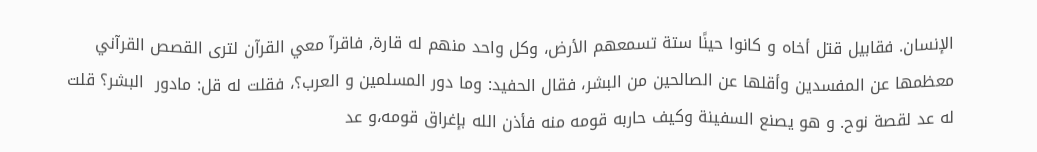الإنسان. فقابيل قتل أخاه و كانوا حينًا ستة تسمعهم الأرض، وكل واحد منهم له قارة, فاقرآ معي القرآن لترى القصص القرآني معظمها عن المفسدين وأقلها عن الصالحين من البشر، فقال الحفيد: وما دور المسلمين و العرب؟، فقلت له قل: مادور  البشر؟ قلت له عد لقصة نوح. و هو يصنع السفينة وكيف حاربه قومه منه فأذن الله بإغراق قومه،و عد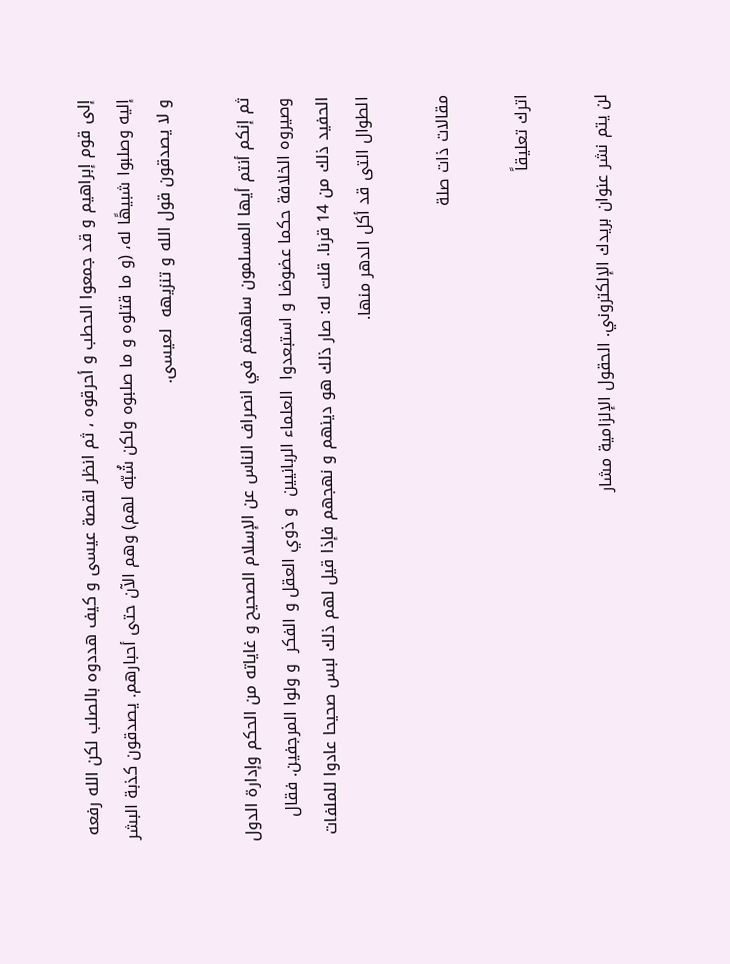إلى قوم إبراهيم و قد جمعوا الحطب و أحرقوه ، ثم انظر لقصة عيسى و كيف هددوه بالصلب لكن الله رفعه إليه وصلبوا شبيهًا له، (و ما قتلوه و ما صلبوه ولكن شُبّه لهم) وهم الآن حتى أحبارهم. يصدقون كذبة البشر و لا يصدقون قول الله و تنزيهه  لعيسى.

ثم إنكم أنتم أيها المسلمون ساهمتم في انصراف الناس عن الإسلام الصحيح و غاياته من الحكم وإدارة الدول وصيروه الخلافة حكما عضوضا و استبعدوا  العلماء الربانيين  و ذوي العقل و الفكر  و ولوا المرجفين. فقال الحفيد ذلك من 14 قرنا. قلت له: صار ذلك هو دينهم و نهجهم فإذا قيل لهم ذلك لبس صحيحا عادوا للملفات الطوال التى قد أكل الدهر منها.

مقالات ذات صلة

اترك تعليقاً

لن يتم نشر عنوان بريدك الإلكتروني. الحقول الإلزامية مشار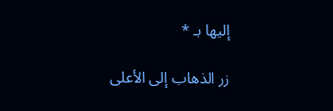إليها بـ *

زر الذهاب إلى الأعلى